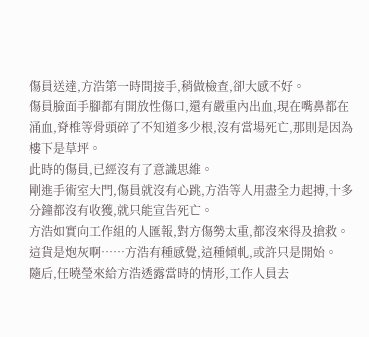傷員送達,方浩第一時間接手,稍做檢查,卻大感不好。
傷員臉面手腳都有開放性傷口,還有嚴重內出血,現在嘴鼻都在涌血,脊椎等骨頭碎了不知道多少根,沒有當場死亡,那則是因為樓下是草坪。
此時的傷員,已經沒有了意識思維。
剛進手術室大門,傷員就沒有心跳,方浩等人用盡全力起搏,十多分鐘都沒有收獲,就只能宣告死亡。
方浩如實向工作組的人匯報,對方傷勢太重,都沒來得及搶救。
這貨是炮灰啊……方浩有種感覺,這種傾軋,或許只是開始。
隨后,任曉瑩來給方浩透露當時的情形,工作人員去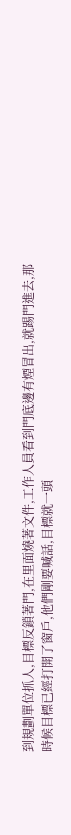到規劃單位抓人,目標反鎖著門,在里面燒著文件,工作人員看到門底邊有煙冒出,就踢門進去,那時候目標已經打開了窗戶,他們剛要喊話,目標就一頭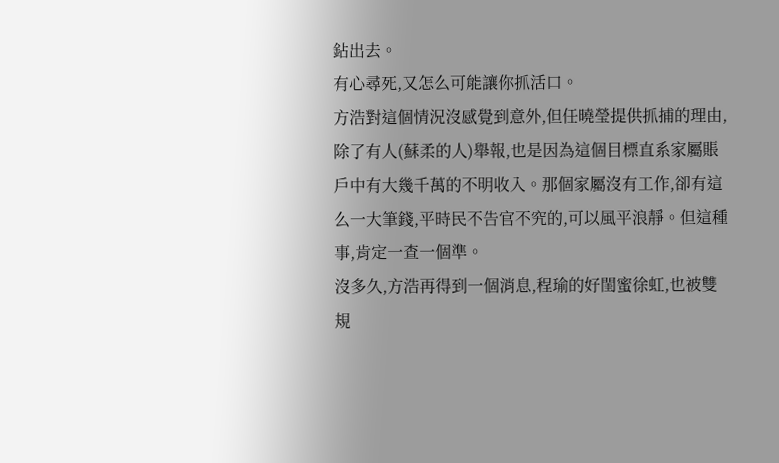鉆出去。
有心尋死,又怎么可能讓你抓活口。
方浩對這個情況沒感覺到意外,但任曉瑩提供抓捕的理由,除了有人(蘇柔的人)舉報,也是因為這個目標直系家屬賬戶中有大幾千萬的不明收入。那個家屬沒有工作,卻有這么一大筆錢,平時民不告官不究的,可以風平浪靜。但這種事,肯定一查一個準。
沒多久,方浩再得到一個消息,程瑜的好閨蜜徐虹,也被雙規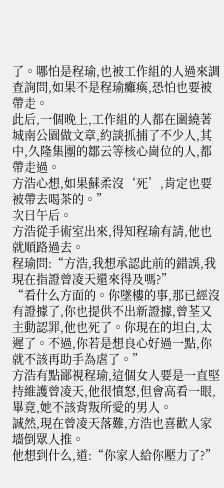了。哪怕是程瑜,也被工作組的人過來調查詢問,如果不是程瑜癱瘓,恐怕也要被帶走。
此后,一個晚上,工作組的人都在圍繞著城南公園做文章,約談抓捕了不少人,其中,久隆集團的鄒云等核心崗位的人,都帶走過。
方浩心想,如果蘇柔沒‘死’,肯定也要被帶去喝茶的。”
次日午后。
方浩從手術室出來,得知程瑜有請,他也就順路過去。
程瑜問:“方浩,我想承認此前的錯誤,我現在指證曾凌天還來得及嗎?”
“看什么方面的。你墜樓的事,那已經沒有證據了,你也提供不出新證據,曾荃又主動認罪,他也死了。你現在的坦白,太遲了。不過,你若是想良心好過一點,你就不該再助手為虐了。”
方浩有點鄙視程瑜,這個女人要是一直堅持維護曾凌天,他很憤怒,但會高看一眼,畢竟,她不該背叛所愛的男人。
誠然,現在曾凌天落難,方浩也喜歡人家墻倒眾人推。
他想到什么,道:“你家人給你壓力了?”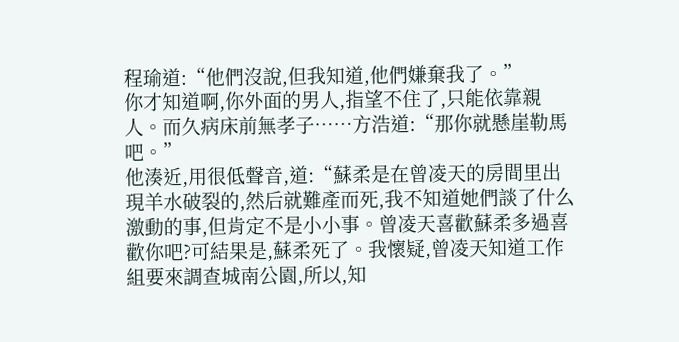程瑜道:“他們沒說,但我知道,他們嫌棄我了。”
你才知道啊,你外面的男人,指望不住了,只能依靠親人。而久病床前無孝子……方浩道:“那你就懸崖勒馬吧。”
他湊近,用很低聲音,道:“蘇柔是在曾凌天的房間里出現羊水破裂的,然后就難產而死,我不知道她們談了什么激動的事,但肯定不是小小事。曾凌天喜歡蘇柔多過喜歡你吧?可結果是,蘇柔死了。我懷疑,曾凌天知道工作組要來調查城南公園,所以,知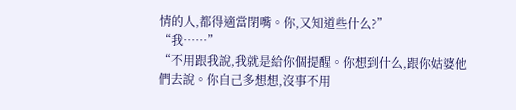情的人,都得適當閉嘴。你,又知道些什么?”
“我……”
“不用跟我說,我就是給你個提醒。你想到什么,跟你姑婆他們去說。你自己多想想,沒事不用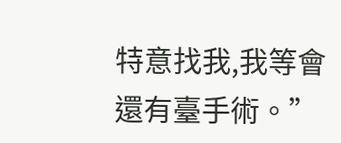特意找我,我等會還有臺手術。”